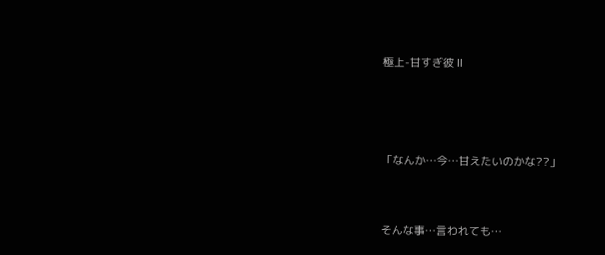極上-甘すぎ彼 Ⅱ






「なんか…今…甘えたいのかな??」




そんな事…言われても…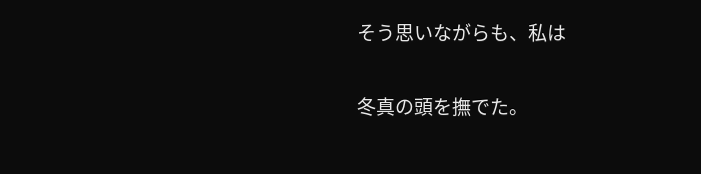そう思いながらも、私は

冬真の頭を撫でた。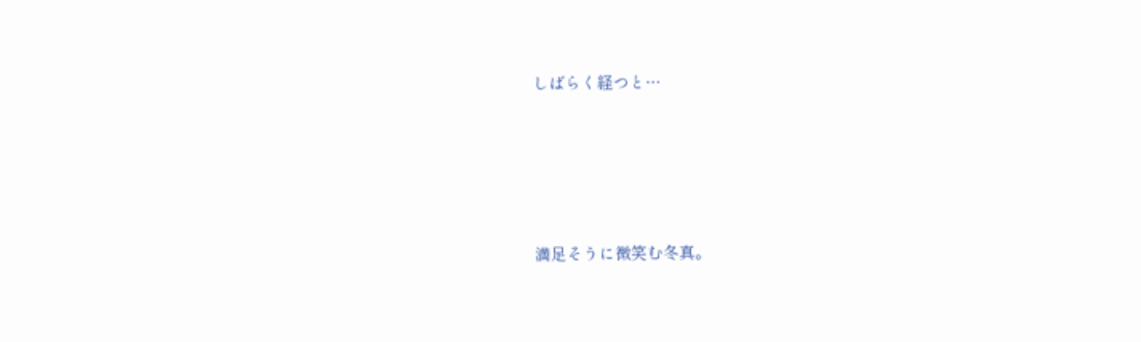しばらく経つと…





満足そうに微笑む冬真。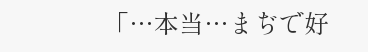「…本当…まぢで好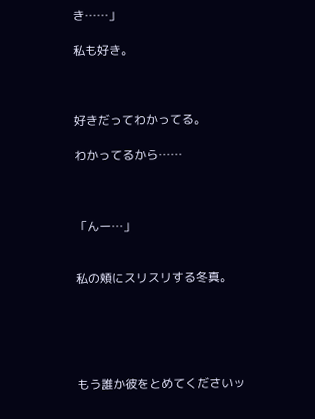き……」

私も好き。



好きだってわかってる。

わかってるから……



「んー…」


私の頬にスリスリする冬真。





もう誰か彼をとめてくださいッ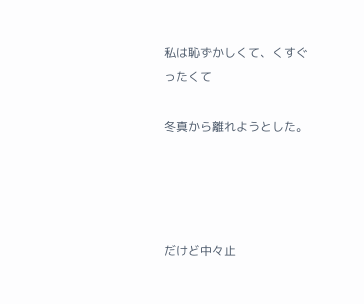私は恥ずかしくて、くすぐったくて

冬真から離れようとした。




だけど中々止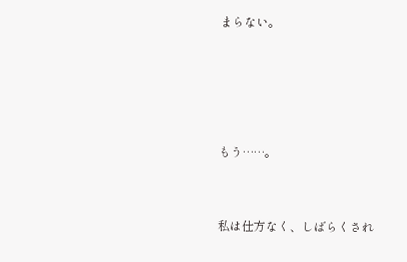まらない。






もう……。



私は仕方なく、しばらくされ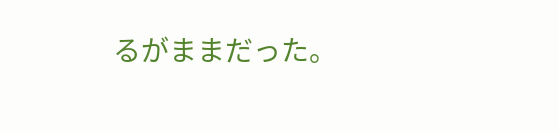るがままだった。